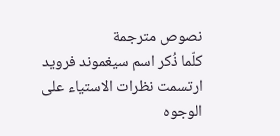نصوص مترجمة
كلّما ذُكر اسم سيغموند فرويد ارتسمت نظرات الاستياء على الوجوه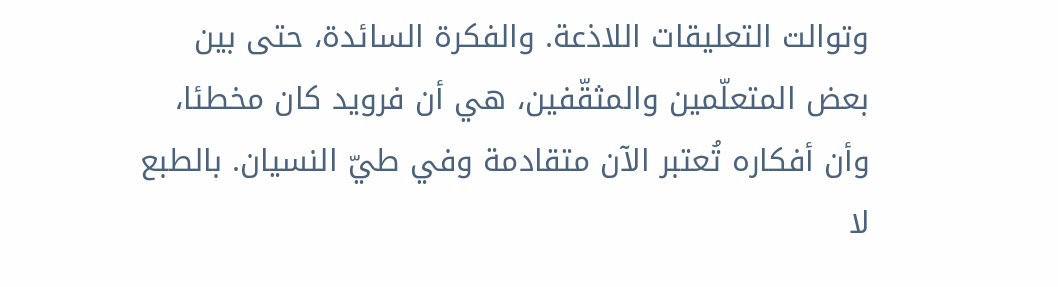وتوالت التعليقات اللاذعة. والفكرة السائدة، حتى بين بعض المتعلّمين والمثقّفين، هي أن فرويد كان مخطئا، وأن أفكاره تُعتبر الآن متقادمة وفي طيّ النسيان. بالطبع لا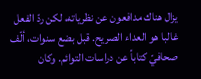يزال هناك مدافعون عن نظرياته، لكن ردّ الفعل غالبا هو العداء الصريح. قبل بضع سنوات، ألّف صحافيّ كتاباً عن دراسات التوائم. وكان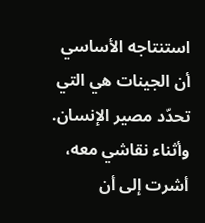استنتاجه الأساسي أن الجينات هي التي تحدّد مصير الإنسان. وأثناء نقاشي معه، أشرت إلى أن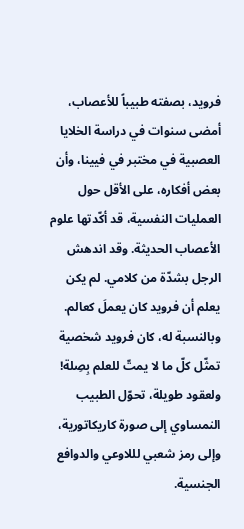فرويد، بصفته طبيباً للأعصاب، أمضى سنوات في دراسة الخلايا العصبية في مختبر في فيينا، وأن بعض أفكاره، على الأقل حول العمليات النفسية، قد أكّدتها علوم الأعصاب الحديثة. وقد اندهش الرجل بشدّة من كلامي. لم يكن يعلم أن فرويد كان يعملَ كعالم. وبالنسبة له، كان فرويد شخصية تمثّل كلّ ما لا يمتّ للعلم بِصِلة! ولعقود طويلة، تحوّل الطبيب النمساوي إلى صورة كاريكاتورية، وإلى رمز شعبي لللاوعي والدوافع الجنسية.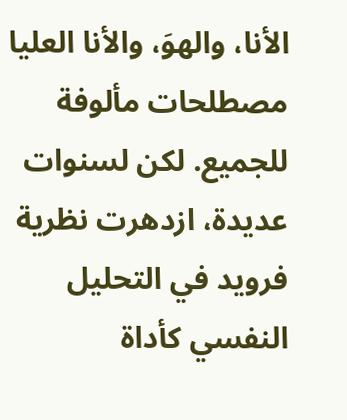الأنا، والهوَ، والأنا العليا مصطلحات مألوفة للجميع. لكن لسنوات عديدة، ازدهرت نظرية فرويد في التحليل النفسي كأداة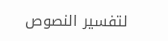لتفسير النصوص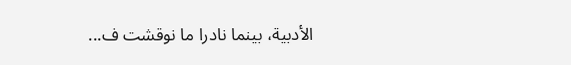الأدبية، بينما نادرا ما نوقشت ف...